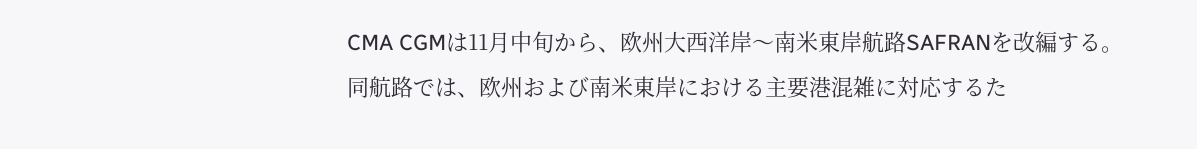CMA CGMは11月中旬から、欧州大西洋岸〜南米東岸航路SAFRANを改編する。
同航路では、欧州および南米東岸における主要港混雑に対応するた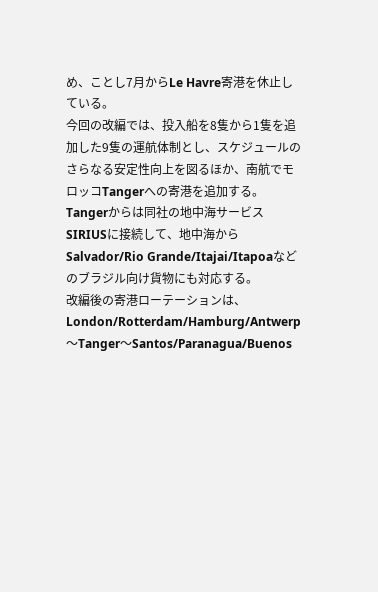め、ことし7月からLe Havre寄港を休止している。
今回の改編では、投入船を8隻から1隻を追加した9隻の運航体制とし、スケジュールのさらなる安定性向上を図るほか、南航でモロッコTangerへの寄港を追加する。
Tangerからは同社の地中海サービスSIRIUSに接続して、地中海からSalvador/Rio Grande/Itajai/Itapoaなどのブラジル向け貨物にも対応する。
改編後の寄港ローテーションは、London/Rotterdam/Hamburg/Antwerp〜Tanger〜Santos/Paranagua/Buenos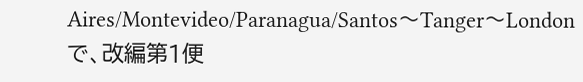Aires/Montevideo/Paranagua/Santos〜Tanger〜Londonで、改編第1便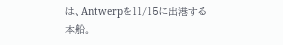は、Antwerpを11/15に出港する本船。